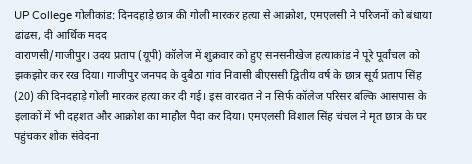UP College गोलीकांड: दिनदहाड़े छात्र की गोली मारकर हत्या से आक्रोश, एमएलसी ने परिजनों को बंधाया ढांढस, दी आर्थिक मदद
वाराणसी/गाजीपुर। उदय प्रताप (यूपी) कॉलेज में शुक्रवार को हुए सनसनीखेज हत्याकांड ने पूरे पूर्वांचल को झकझोर कर रख दिया। गाजीपुर जनपद के दुबैठा गांव निवासी बीएससी द्वितीय वर्ष के छात्र सूर्य प्रताप सिंह (20) की दिनदहाड़े गोली मारकर हत्या कर दी गई। इस वारदात ने न सिर्फ कॉलेज परिसर बल्कि आसपास के इलाकों में भी दहशत और आक्रोश का माहौल पैदा कर दिया। एमएलसी विशाल सिंह चंचल ने मृत छात्र के घर पहुंचकर शोक संवेदना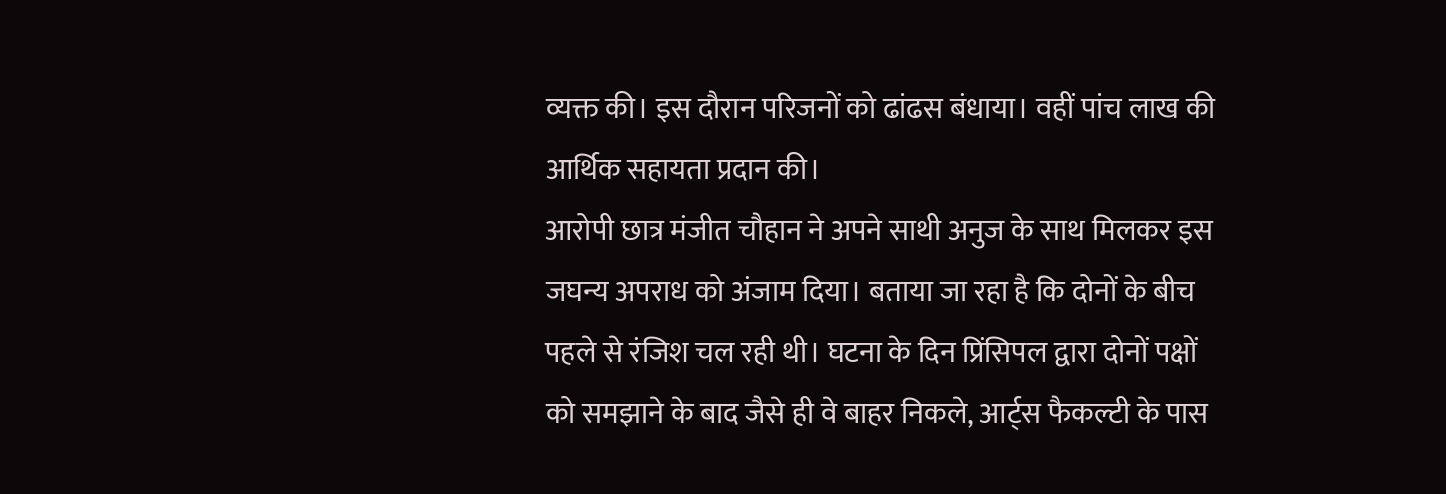व्यक्त की। इस दौरान परिजनों को ढांढस बंधाया। वहीं पांच लाख की आर्थिक सहायता प्रदान की।
आरोपी छात्र मंजीत चौहान ने अपने साथी अनुज के साथ मिलकर इस जघन्य अपराध को अंजाम दिया। बताया जा रहा है कि दोनों के बीच पहले से रंजिश चल रही थी। घटना के दिन प्रिंसिपल द्वारा दोनों पक्षों को समझाने के बाद जैसे ही वे बाहर निकले, आर्ट्स फैकल्टी के पास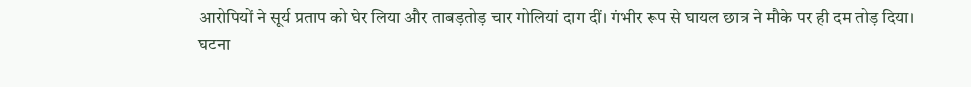आरोपियों ने सूर्य प्रताप को घेर लिया और ताबड़तोड़ चार गोलियां दाग दीं। गंभीर रूप से घायल छात्र ने मौके पर ही दम तोड़ दिया।
घटना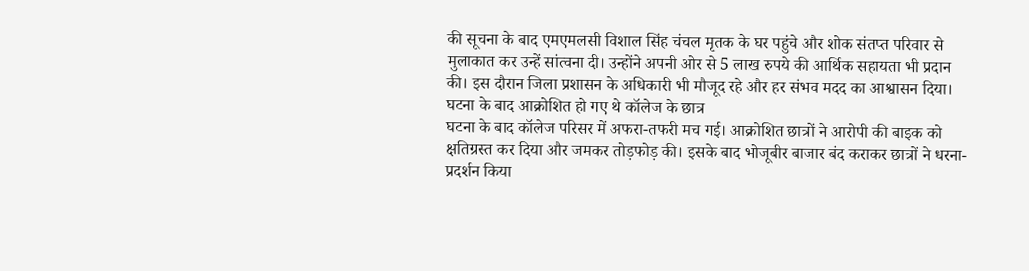की सूचना के बाद एमएमलसी विशाल सिंह चंचल मृतक के घर पहुंचे और शोक संतप्त परिवार से मुलाकात कर उन्हें सांत्वना दी। उन्होंने अपनी ओर से 5 लाख रुपये की आर्थिक सहायता भी प्रदान की। इस दौरान जिला प्रशासन के अधिकारी भी मौजूद रहे और हर संभव मदद का आश्वासन दिया।
घटना के बाद आक्रोशित हो गए थे कॉलेज के छात्र
घटना के बाद कॉलेज परिसर में अफरा-तफरी मच गई। आक्रोशित छात्रों ने आरोपी की बाइक को क्षतिग्रस्त कर दिया और जमकर तोड़फोड़ की। इसके बाद भोजूबीर बाजार बंद कराकर छात्रों ने धरना-प्रदर्शन किया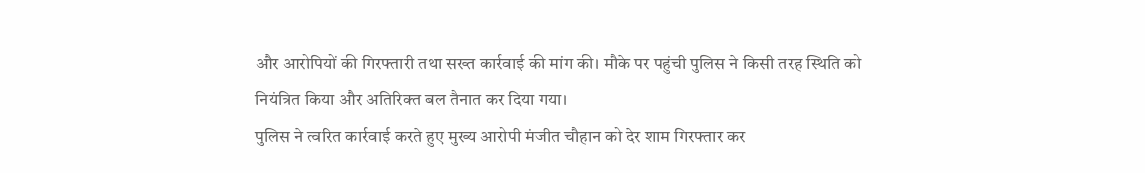और आरोपियों की गिरफ्तारी तथा सख्त कार्रवाई की मांग की। मौके पर पहुंची पुलिस ने किसी तरह स्थिति को नियंत्रित किया और अतिरिक्त बल तैनात कर दिया गया।
पुलिस ने त्वरित कार्रवाई करते हुए मुख्य आरोपी मंजीत चौहान को देर शाम गिरफ्तार कर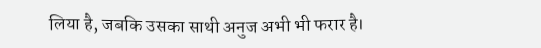लिया है, जबकि उसका साथी अनुज अभी भी फरार है।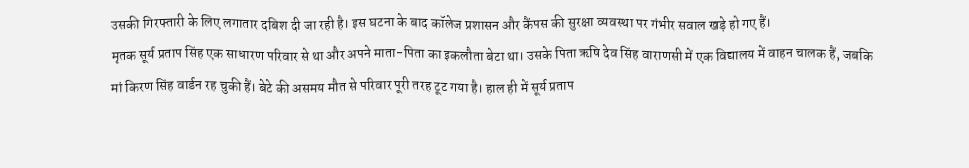उसकी गिरफ्तारी के लिए लगातार दबिश दी जा रही है। इस घटना के बाद कॉलेज प्रशासन और कैंपस की सुरक्षा व्यवस्था पर गंभीर सवाल खड़े हो गए हैं।
मृतक सूर्य प्रताप सिंह एक साधारण परिवार से था और अपने माता-पिता का इकलौता बेटा था। उसके पिता ऋषि देव सिंह वाराणसी में एक विद्यालय में वाहन चालक हैं, जबकि मां किरण सिंह वार्डन रह चुकी हैं। बेटे की असमय मौत से परिवार पूरी तरह टूट गया है। हाल ही में सूर्य प्रताप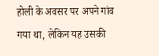होली के अवसर पर अपने गांव गया था, लेकिन यह उसकी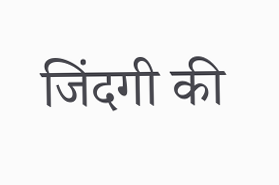जिंदगी की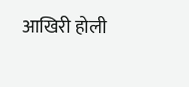आखिरी होली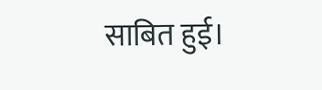साबित हुई।